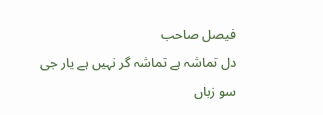فیصل صاحب
دل تماشہ ہے تماشہ گر نہیں ہے یار جی
سو زباں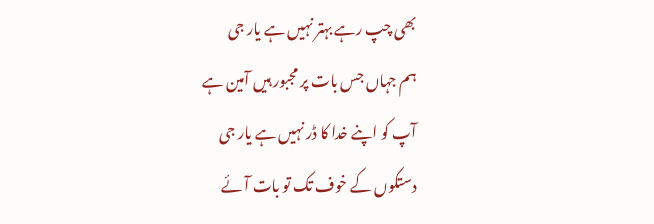بھی چپ رہے بہتر نہیں ہے یار جی
ہم جہاں جس بات پر مجبور ہیں آمین ہے
آپ کو اپنے خدا کا ڈر نہیں ہے یار جی
دستکوں کے خوف تک تو بات آئے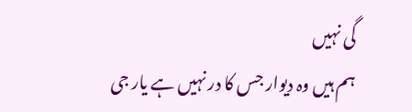گی نہیں
ہم ہیں وہ دیوار جس کا در نہیں ہے یار جی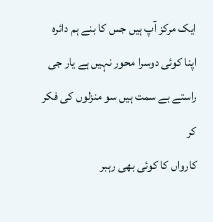ایک مرکز آپ ہیں جس کا بنے ہم دائرہ
اپنا کوئی دوسرا محور نہیں ہے یار جی
راستے بے سمت ہیں سو منزلوں کی فکر کر
کارواں کا کوئی بھی رہبر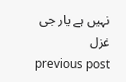نہیں ہے یار جی
غزل
previous post